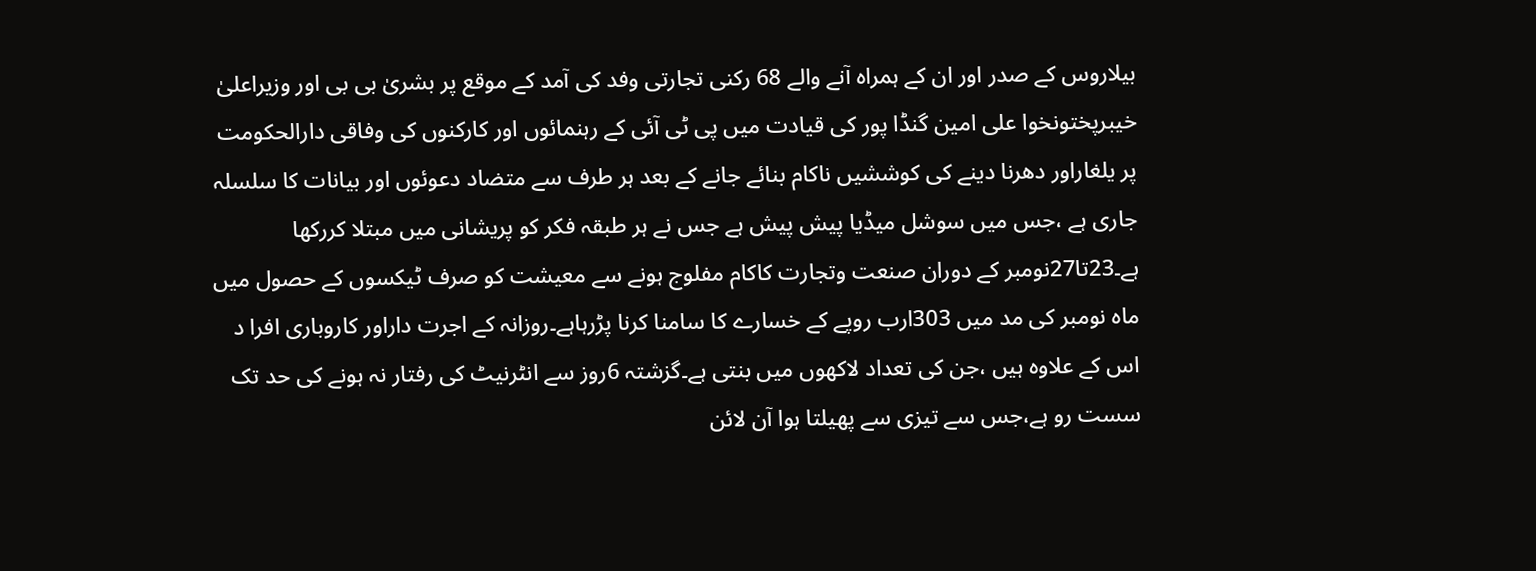بیلاروس کے صدر اور ان کے ہمراہ آنے والے 68 رکنی تجارتی وفد کی آمد کے موقع پر بشریٰ بی بی اور وزیراعلیٰ خیبرپختونخوا علی امین گنڈا پور کی قیادت میں پی ٹی آئی کے رہنمائوں اور کارکنوں کی وفاقی دارالحکومت پر یلغاراور دھرنا دینے کی کوششیں ناکام بنائے جانے کے بعد ہر طرف سے متضاد دعوئوں اور بیانات کا سلسلہ جاری ہے ،جس میں سوشل میڈیا پیش پیش ہے جس نے ہر طبقہ فکر کو پریشانی میں مبتلا کررکھا ہے۔23تا27نومبر کے دوران صنعت وتجارت کاکام مفلوج ہونے سے معیشت کو صرف ٹیکسوں کے حصول میں ماہ نومبر کی مد میں 303ارب روپے کے خسارے کا سامنا کرنا پڑرہاہے۔روزانہ کے اجرت داراور کاروباری افرا د اس کے علاوہ ہیں ،جن کی تعداد لاکھوں میں بنتی ہے۔گزشتہ 6روز سے انٹرنیٹ کی رفتار نہ ہونے کی حد تک سست رو ہے،جس سے تیزی سے پھیلتا ہوا آن لائن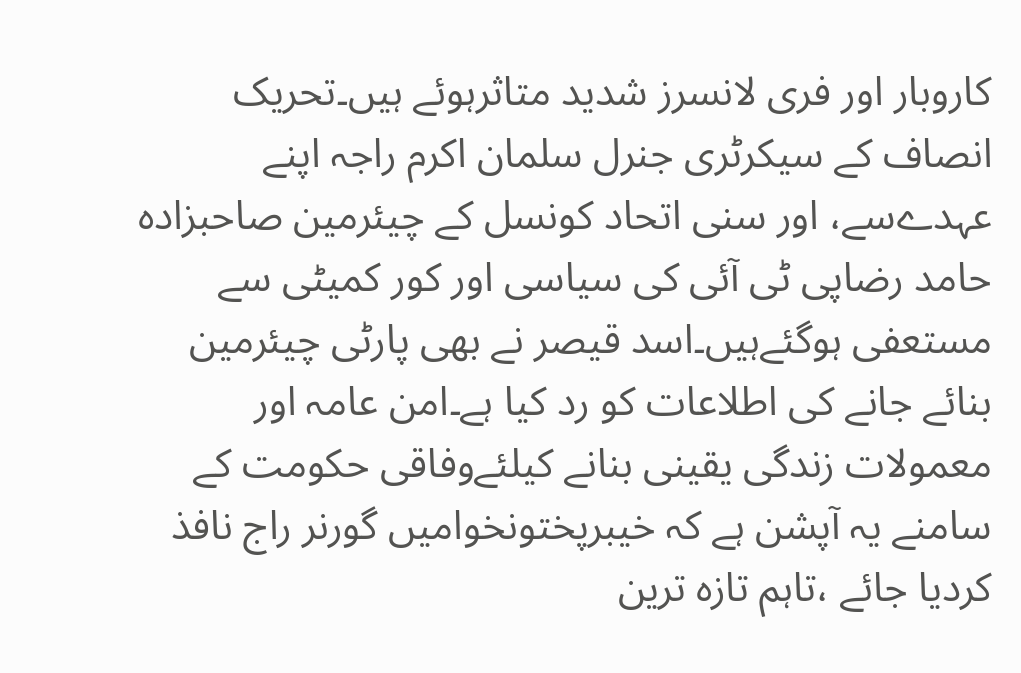کاروبار اور فری لانسرز شدید متاثرہوئے ہیں۔تحریک انصاف کے سیکرٹری جنرل سلمان اکرم راجہ اپنے عہدےسے، اور سنی اتحاد کونسل کے چیئرمین صاحبزادہ حامد رضاپی ٹی آئی کی سیاسی اور کور کمیٹی سے مستعفی ہوگئےہیں۔اسد قیصر نے بھی پارٹی چیئرمین بنائے جانے کی اطلاعات کو رد کیا ہے۔امن عامہ اور معمولات زندگی یقینی بنانے کیلئےوفاقی حکومت کے سامنے یہ آپشن ہے کہ خیبرپختونخوامیں گورنر راج نافذ کردیا جائے ،تاہم تازہ ترین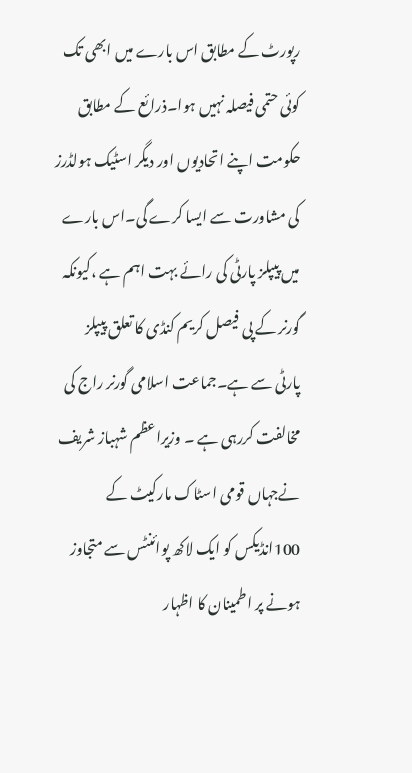رپورٹ کے مطابق اس بارے میں ابھی تک کوئی حتمی فیصلہ نہیں ہوا۔ذرائع کے مطابق حکومت اپنے اتحادیوں اور دیگر اسٹیک ہولڈرز کی مشاورت سے ایسا کرے گی۔اس بارے میں پیپلز پارٹی کی رائے بہت اہم ہے ،کیونکہ گورنر کے پی فیصل کریم کنڈی کا تعلق پیپلز پارٹی سے ہے۔جماعت اسلامی گورنر راج کی مخالفت کررہی ہے ۔ وزیراعظم شہباز شریف نےجہاں قومی اسٹاک مارکیٹ کے 100انڈیکس کو ایک لاکھ پوائنٹس سے متجاوز ہونے پر اطمینان کا اظہار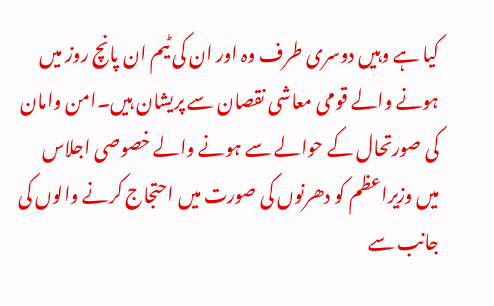کیا ہے وہیں دوسری طرف وہ اور ان کی ٹیم ان پانچ روز میں ہونے والے قومی معاشی نقصان سے پریشان ہیں۔امن وامان کی صورتحال کے حوالے سے ہونے والے خصوصی اجلاس میں وزیراعظم کو دھرنوں کی صورت میں احتجاج کرنے والوں کی جانب سے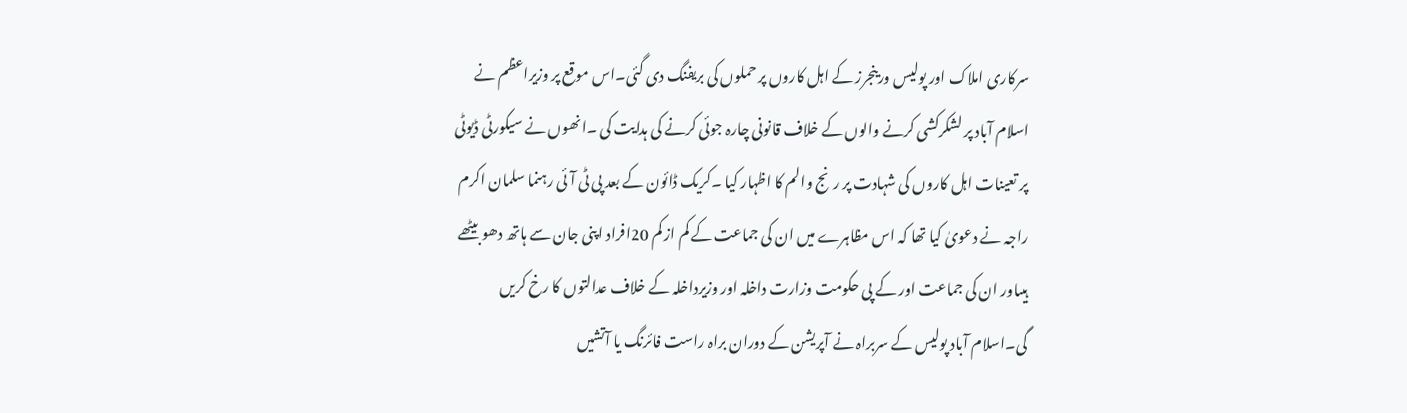سرکاری املاک اور پولیس ورینجرز کے اہل کاروں پر حملوں کی بریفنگ دی گئی۔اس موقع پر وزیراعظم نے اسلام آباد پر لشکرکشی کرنے والوں کے خلاف قانونی چارہ جوئی کرنے کی ہدایت کی ۔انھوں نے سیکورٹی ڈیوٹی پر تعینات اہل کاروں کی شہادت پر رنج والم کا اظہار کیا ۔کریک ڈائون کے بعد پی ٹی آئی رہنما سلمان اکرم راجہ نے دعویٰ کیا تھا کہ اس مظاہرے میں ان کی جماعت کے کم از کم 20افراد اپنی جان سے ہاتھ دھو بیٹھے ہیںاور ان کی جماعت اور کے پی حکومت وزارت داخلہ اور وزیرداخلہ کے خلاف عدالتوں کا رخ کریں گی۔اسلام آباد پولیس کے سربراہ نے آپریشن کے دوران براہ راست فائرنگ یا آتشیں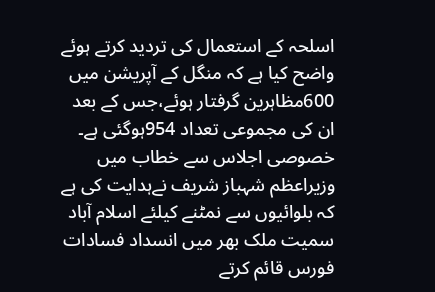اسلحہ کے استعمال کی تردید کرتے ہوئے واضح کیا ہے کہ منگل کے آپریشن میں 600مظاہرین گرفتار ہوئے،جس کے بعد ان کی مجموعی تعداد 954ہوگئی ہے۔ خصوصی اجلاس سے خطاب میں وزیراعظم شہباز شریف نےہدایت کی ہے کہ بلوائیوں سے نمٹنے کیلئے اسلام آباد سمیت ملک بھر میں انسداد فسادات فورس قائم کرتے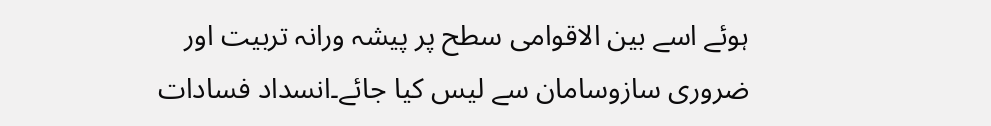ہوئے اسے بین الاقوامی سطح پر پیشہ ورانہ تربیت اور ضروری سازوسامان سے لیس کیا جائے۔انسداد فسادات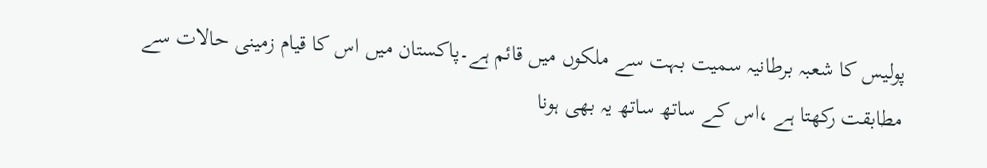پولیس کا شعبہ برطانیہ سمیت بہت سے ملکوں میں قائم ہے۔پاکستان میں اس کا قیام زمینی حالات سے مطابقت رکھتا ہے ،اس کے ساتھ ساتھ یہ بھی ہونا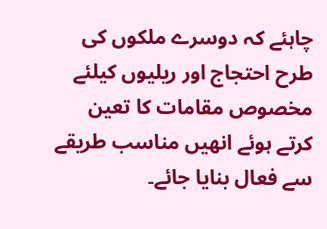چاہئے کہ دوسرے ملکوں کی طرح احتجاج اور ریلیوں کیلئے مخصوص مقامات کا تعین کرتے ہوئے انھیں مناسب طریقے سے فعال بنایا جائے۔